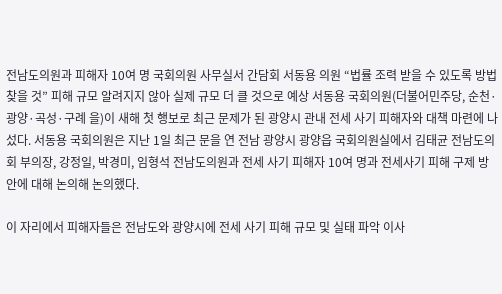전남도의원과 피해자 10여 명 국회의원 사무실서 간담회 서동용 의원 “법률 조력 받을 수 있도록 방법 찾을 것” 피해 규모 알려지지 않아 실제 규모 더 클 것으로 예상 서동용 국회의원(더불어민주당, 순천·광양·곡성·구례 을)이 새해 첫 행보로 최근 문제가 된 광양시 관내 전세 사기 피해자와 대책 마련에 나섰다. 서동용 국회의원은 지난 1일 최근 문을 연 전남 광양시 광양읍 국회의원실에서 김태균 전남도의회 부의장, 강정일, 박경미, 임형석 전남도의원과 전세 사기 피해자 10여 명과 전세사기 피해 구제 방안에 대해 논의해 논의했다.

이 자리에서 피해자들은 전남도와 광양시에 전세 사기 피해 규모 및 실태 파악 이사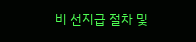비 선지급 절차 및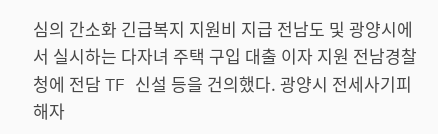심의 간소화 긴급복지 지원비 지급 전남도 및 광양시에서 실시하는 다자녀 주택 구입 대출 이자 지원 전남경찰청에 전담 TF 신설 등을 건의했다. 광양시 전세사기피해자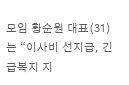모임 황순원 대표(31)는 “이사비 선지급, 긴급복지 지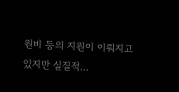원비 등의 지원이 이뤄지고 있지만 실질적...